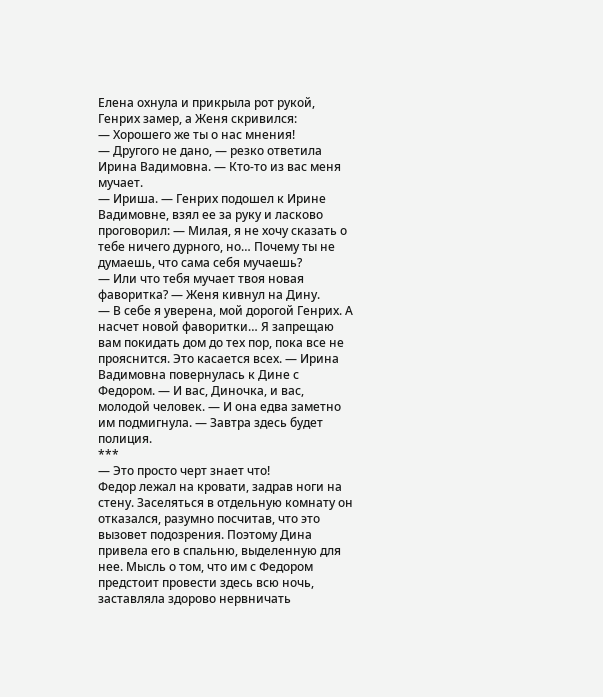Елена охнула и прикрыла рот рукой, Генрих замер, а Женя скривился:
— Хорошего же ты о нас мнения!
— Другого не дано, — резко ответила Ирина Вадимовна. — Кто-то из вас меня мучает.
— Ириша. — Генрих подошел к Ирине Вадимовне, взял ее за руку и ласково проговорил: — Милая, я не хочу сказать о тебе ничего дурного, но… Почему ты не думаешь, что сама себя мучаешь?
— Или что тебя мучает твоя новая фаворитка? — Женя кивнул на Дину.
— В себе я уверена, мой дорогой Генрих. А насчет новой фаворитки… Я запрещаю вам покидать дом до тех пор, пока все не прояснится. Это касается всех. — Ирина Вадимовна повернулась к Дине с Федором. — И вас, Диночка, и вас, молодой человек. — И она едва заметно им подмигнула. — Завтра здесь будет полиция.
***
— Это просто черт знает что!
Федор лежал на кровати, задрав ноги на стену. Заселяться в отдельную комнату он отказался, разумно посчитав, что это вызовет подозрения. Поэтому Дина привела его в спальню, выделенную для нее. Мысль о том, что им с Федором предстоит провести здесь всю ночь, заставляла здорово нервничать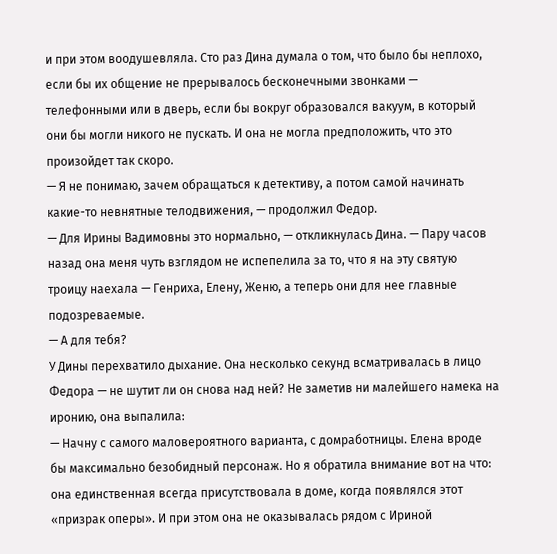и при этом воодушевляла. Сто раз Дина думала о том, что было бы неплохо, если бы их общение не прерывалось бесконечными звонками — телефонными или в дверь, если бы вокруг образовался вакуум, в который они бы могли никого не пускать. И она не могла предположить, что это произойдет так скоро.
— Я не понимаю, зачем обращаться к детективу, а потом самой начинать какие-то невнятные телодвижения, — продолжил Федор.
— Для Ирины Вадимовны это нормально, — откликнулась Дина. — Пару часов назад она меня чуть взглядом не испепелила за то, что я на эту святую троицу наехала — Генриха, Елену, Женю, а теперь они для нее главные подозреваемые.
— А для тебя?
У Дины перехватило дыхание. Она несколько секунд всматривалась в лицо Федора — не шутит ли он снова над ней? Не заметив ни малейшего намека на иронию, она выпалила:
— Начну с самого маловероятного варианта, с домработницы. Елена вроде бы максимально безобидный персонаж. Но я обратила внимание вот на что: она единственная всегда присутствовала в доме, когда появлялся этот «призрак оперы». И при этом она не оказывалась рядом с Ириной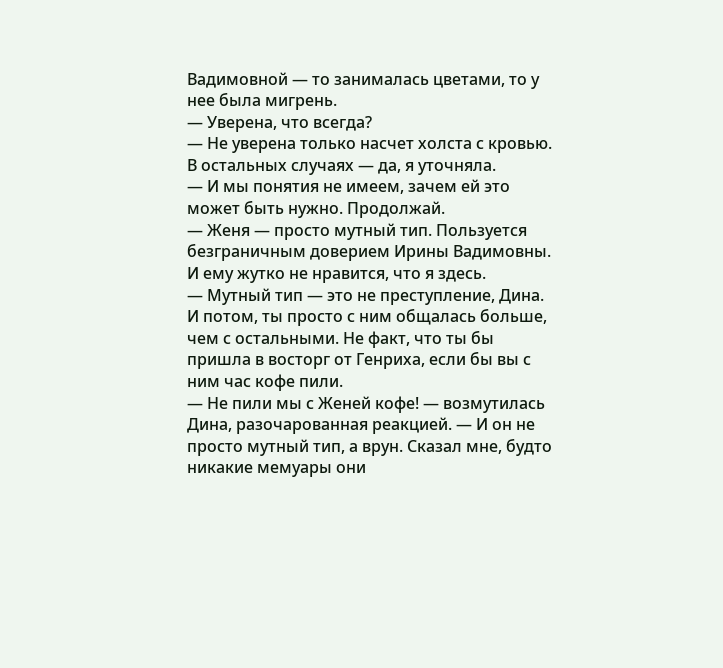Вадимовной — то занималась цветами, то у нее была мигрень.
— Уверена, что всегда?
— Не уверена только насчет холста с кровью. В остальных случаях — да, я уточняла.
— И мы понятия не имеем, зачем ей это может быть нужно. Продолжай.
— Женя — просто мутный тип. Пользуется безграничным доверием Ирины Вадимовны. И ему жутко не нравится, что я здесь.
— Мутный тип — это не преступление, Дина. И потом, ты просто с ним общалась больше, чем с остальными. Не факт, что ты бы пришла в восторг от Генриха, если бы вы с ним час кофе пили.
— Не пили мы с Женей кофе! — возмутилась Дина, разочарованная реакцией. — И он не просто мутный тип, а врун. Сказал мне, будто никакие мемуары они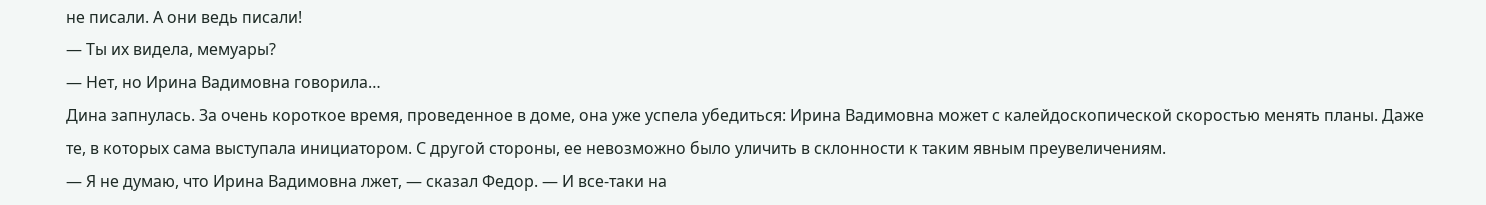не писали. А они ведь писали!
— Ты их видела, мемуары?
— Нет, но Ирина Вадимовна говорила…
Дина запнулась. За очень короткое время, проведенное в доме, она уже успела убедиться: Ирина Вадимовна может с калейдоскопической скоростью менять планы. Даже те, в которых сама выступала инициатором. С другой стороны, ее невозможно было уличить в склонности к таким явным преувеличениям.
— Я не думаю, что Ирина Вадимовна лжет, — сказал Федор. — И все-таки на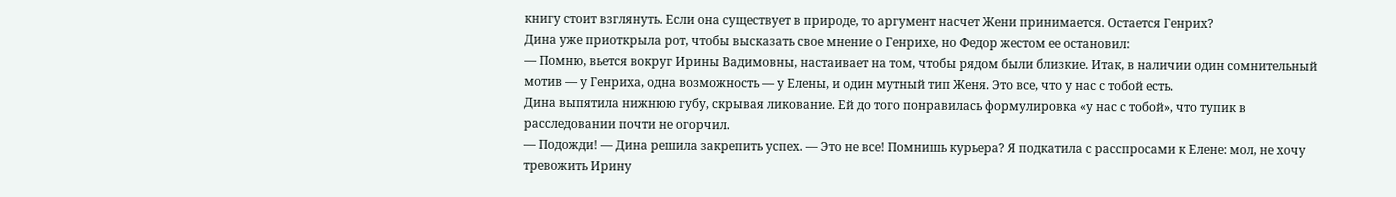книгу стоит взглянуть. Если она существует в природе, то аргумент насчет Жени принимается. Остается Генрих?
Дина уже приоткрыла рот, чтобы высказать свое мнение о Генрихе, но Федор жестом ее остановил:
— Помню, вьется вокруг Ирины Вадимовны, настаивает на том, чтобы рядом были близкие. Итак, в наличии один сомнительный мотив — у Генриха, одна возможность — у Елены, и один мутный тип Женя. Это все, что у нас с тобой есть.
Дина выпятила нижнюю губу, скрывая ликование. Ей до того понравилась формулировка «у нас с тобой», что тупик в расследовании почти не огорчил.
— Подожди! — Дина решила закрепить успех. — Это не все! Помнишь курьера? Я подкатила с расспросами к Елене: мол, не хочу тревожить Ирину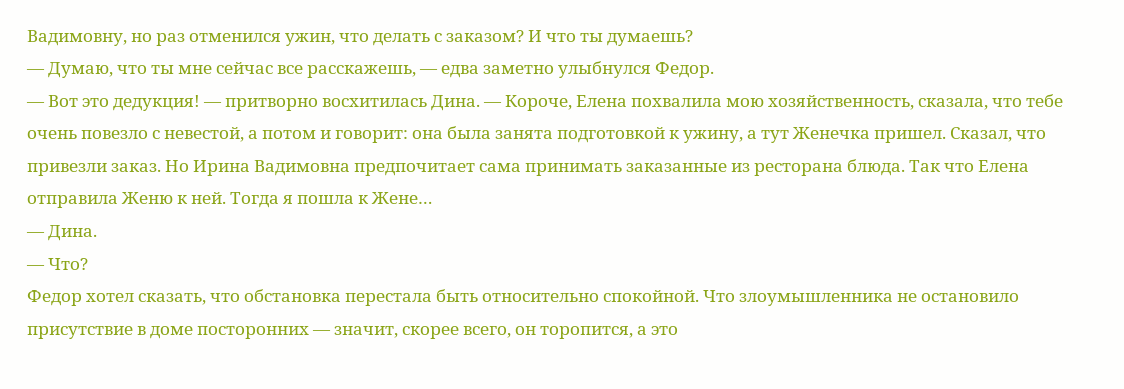Вадимовну, но раз отменился ужин, что делать с заказом? И что ты думаешь?
— Думаю, что ты мне сейчас все расскажешь, — едва заметно улыбнулся Федор.
— Вот это дедукция! — притворно восхитилась Дина. — Короче, Елена похвалила мою хозяйственность, сказала, что тебе очень повезло с невестой, а потом и говорит: она была занята подготовкой к ужину, а тут Женечка пришел. Сказал, что привезли заказ. Но Ирина Вадимовна предпочитает сама принимать заказанные из ресторана блюда. Так что Елена отправила Женю к ней. Тогда я пошла к Жене…
— Дина.
— Что?
Федор хотел сказать, что обстановка перестала быть относительно спокойной. Что злоумышленника не остановило присутствие в доме посторонних — значит, скорее всего, он торопится, а это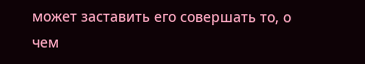может заставить его совершать то, о чем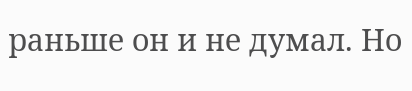раньше он и не думал. Но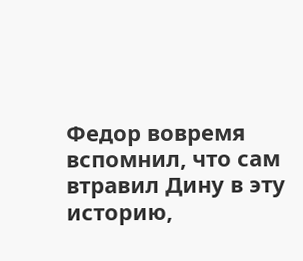Федор вовремя вспомнил, что сам втравил Дину в эту историю,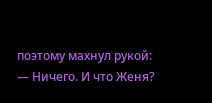поэтому махнул рукой:
— Ничего. И что Женя?